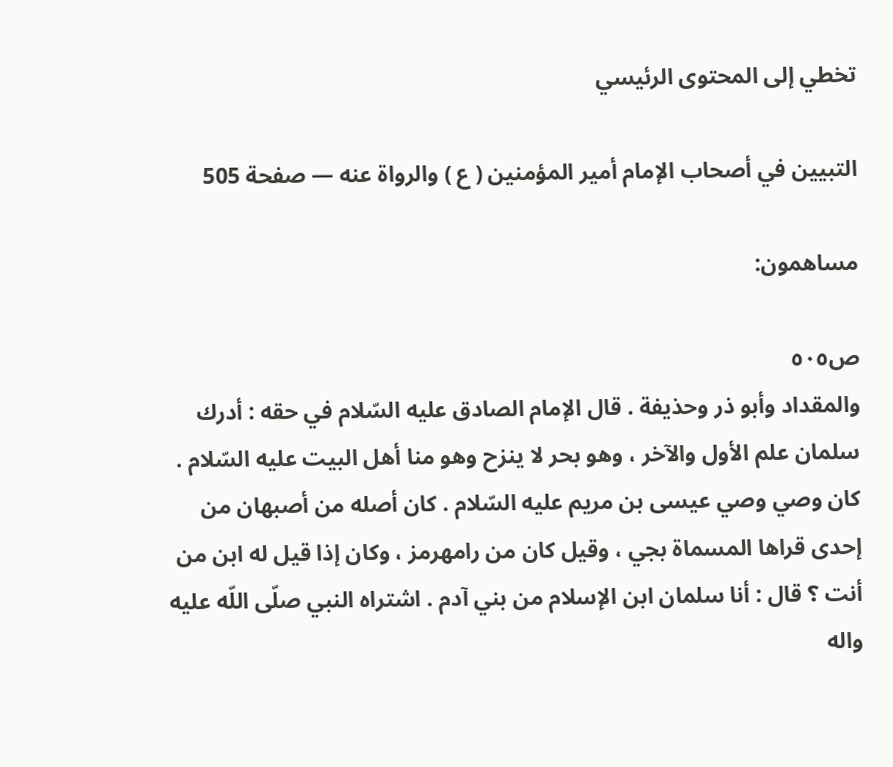تخطي إلى المحتوى الرئيسي

التبيين في أصحاب الإمام أمير المؤمنين ( ع ) والرواة عنه — صفحة 505

مساهمون:

ص٥٠٥
والمقداد وأبو ذر وحذيفة . قال الإمام الصادق عليه السّلام في حقه : أدرك سلمان علم الأول والآخر ، وهو بحر لا ينزح وهو منا أهل البيت عليه السّلام . كان وصي وصي عيسى بن مريم عليه السّلام . كان أصله من أصبهان من إحدى قراها المسماة بجي ، وقيل كان من رامهرمز ، وكان إذا قيل له ابن من أنت ؟ قال : أنا سلمان ابن الإسلام من بني آدم . اشتراه النبي صلّى اللّه عليه واله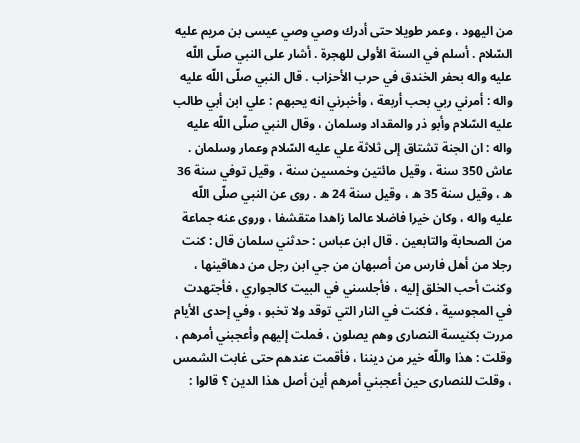من اليهود ، وعمر طويلا حتى أدرك وصي وصي عيسى بن مريم عليه السّلام . أسلم في السنة الأولى للهجرة . أشار على النبي صلّى اللّه عليه واله بحفر الخندق في حرب الأحزاب . قال النبي صلّى اللّه عليه واله : أمرني ربي بحب أربعة ، وأخبرني انه يحبهم : علي ابن أبي طالب عليه السّلام وأبو ذر والمقداد وسلمان ، وقال النبي صلّى اللّه عليه واله : ان الجنة تشتاق إلى ثلاثة علي عليه السّلام وعمار وسلمان . عاش 350 سنة ، وقيل مائتين وخمسين سنة ، وقيل توفي سنة 36 ه ، وقيل سنة 35 ه ، وقيل سنة 24 ه . روى عن النبي صلّى اللّه عليه واله ، وكان خيرا فاضلا عالما زاهدا متقشفا ، وروى عنه جماعة من الصحابة والتابعين . قال ابن عباس : حدثني سلمان قال : كنت رجلا من أهل فارس من أصبهان من جي ابن رجل من دهاقينها ، وكنت أحب الخلق إليه ، فأجلسني في البيت كالجواري ، فأجتهدت في المجوسية ، فكنت في النار التي توقد ولا تخبو ، وفي إحدى الأيام مررت بكنيسة النصارى وهم يصلون ، فملت إليهم وأعجبني أمرهم ، وقلت : هذا واللّه خير من ديننا ، فأقمت عندهم حتى غابت الشمس ، وقلت للنصارى حين أعجبني أمرهم أين أصل هذا الدين ؟ قالوا :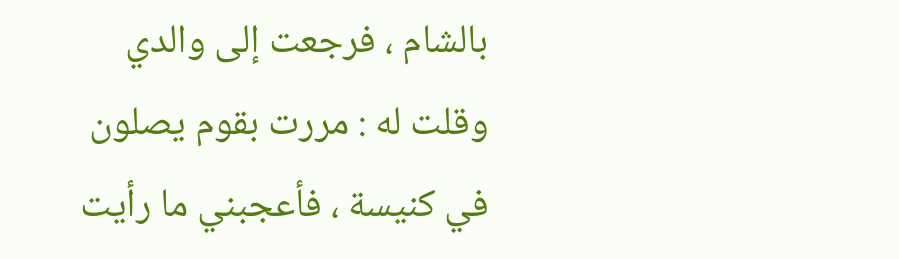بالشام ، فرجعت إلى والدي وقلت له : مررت بقوم يصلون في كنيسة ، فأعجبني ما رأيت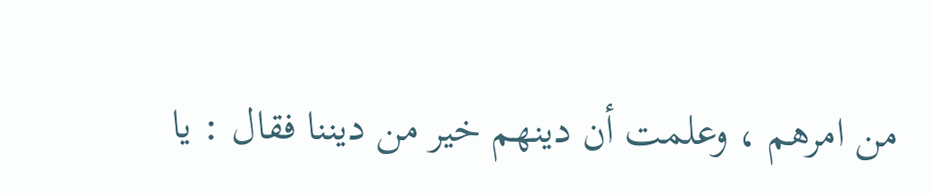من امرهم ، وعلمت أن دينهم خير من ديننا فقال : يا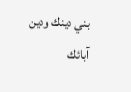بني دينك ودين آبائك